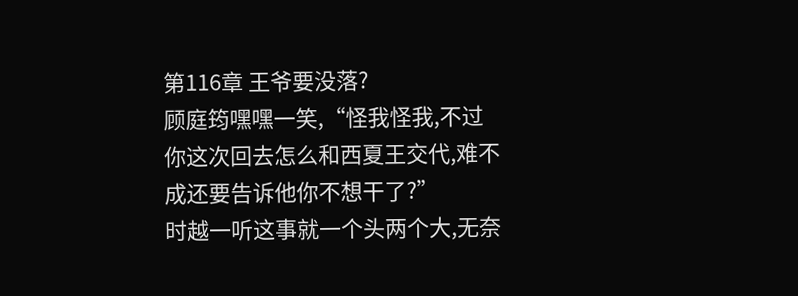第116章 王爷要没落?
顾庭筠嘿嘿一笑,“怪我怪我,不过你这次回去怎么和西夏王交代,难不成还要告诉他你不想干了?”
时越一听这事就一个头两个大,无奈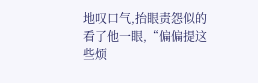地叹口气,抬眼责怨似的看了他一眼,“偏偏提这些烦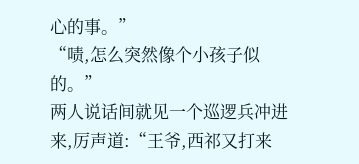心的事。”
“啧,怎么突然像个小孩子似的。”
两人说话间就见一个巡逻兵冲进来,厉声道:“王爷,西祁又打来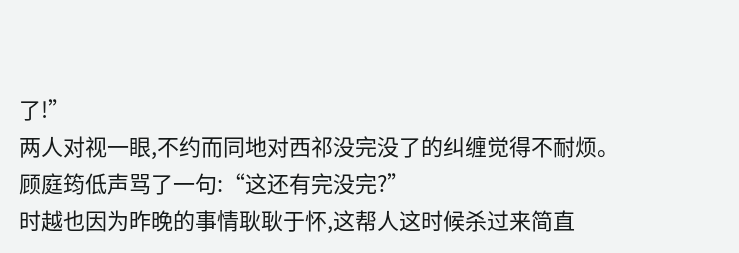了!”
两人对视一眼,不约而同地对西祁没完没了的纠缠觉得不耐烦。
顾庭筠低声骂了一句:“这还有完没完?”
时越也因为昨晚的事情耿耿于怀,这帮人这时候杀过来简直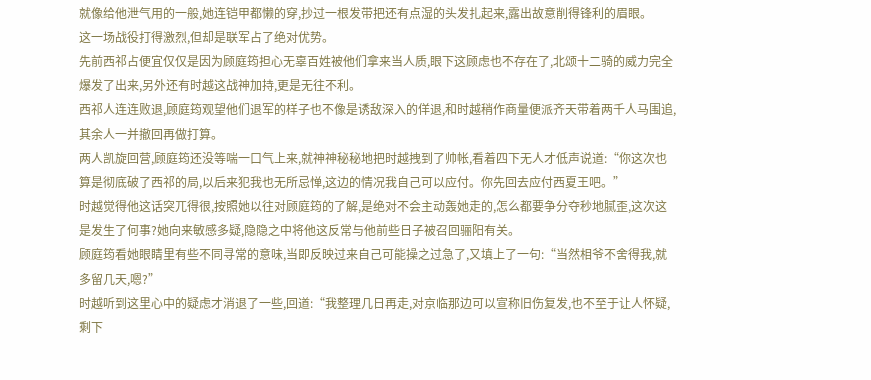就像给他泄气用的一般,她连铠甲都懒的穿,抄过一根发带把还有点湿的头发扎起来,露出故意削得锋利的眉眼。
这一场战役打得激烈,但却是联军占了绝对优势。
先前西祁占便宜仅仅是因为顾庭筠担心无辜百姓被他们拿来当人质,眼下这顾虑也不存在了,北颂十二骑的威力完全爆发了出来,另外还有时越这战神加持,更是无往不利。
西祁人连连败退,顾庭筠观望他们退军的样子也不像是诱敌深入的佯退,和时越稍作商量便派齐天带着两千人马围追,其余人一并撤回再做打算。
两人凯旋回营,顾庭筠还没等喘一口气上来,就神神秘秘地把时越拽到了帅帐,看着四下无人才低声说道:“你这次也算是彻底破了西祁的局,以后来犯我也无所忌惮,这边的情况我自己可以应付。你先回去应付西夏王吧。”
时越觉得他这话突兀得很,按照她以往对顾庭筠的了解,是绝对不会主动轰她走的,怎么都要争分夺秒地腻歪,这次这是发生了何事?她向来敏感多疑,隐隐之中将他这反常与他前些日子被召回骊阳有关。
顾庭筠看她眼睛里有些不同寻常的意味,当即反映过来自己可能操之过急了,又填上了一句:“当然相爷不舍得我,就多留几天,嗯?”
时越听到这里心中的疑虑才消退了一些,回道:“我整理几日再走,对京临那边可以宣称旧伤复发,也不至于让人怀疑,剩下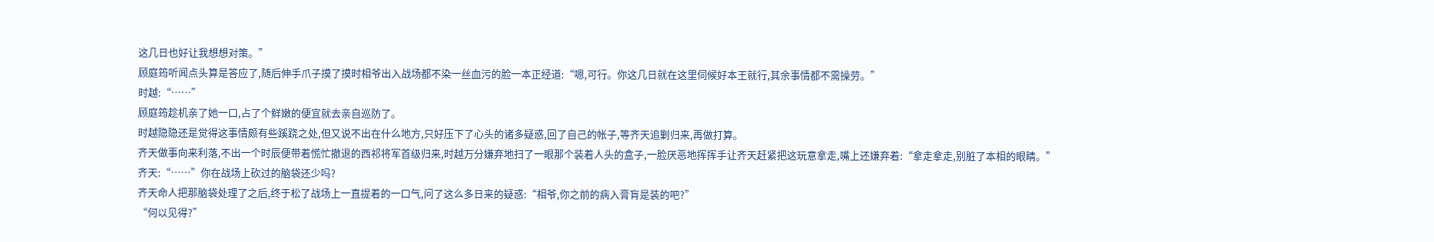这几日也好让我想想对策。”
顾庭筠听闻点头算是答应了,随后伸手爪子摸了摸时相爷出入战场都不染一丝血污的脸一本正经道:“嗯,可行。你这几日就在这里伺候好本王就行,其余事情都不需操劳。”
时越:“……”
顾庭筠趁机亲了她一口,占了个鲜嫩的便宜就去亲自巡防了。
时越隐隐还是觉得这事情颇有些蹊跷之处,但又说不出在什么地方,只好压下了心头的诸多疑惑,回了自己的帐子,等齐天追剿归来,再做打算。
齐天做事向来利落,不出一个时辰便带着慌忙撤退的西祁将军首级归来,时越万分嫌弃地扫了一眼那个装着人头的盒子,一脸厌恶地挥挥手让齐天赶紧把这玩意拿走,嘴上还嫌弃着:“拿走拿走,别脏了本相的眼睛。”
齐天:“……”你在战场上砍过的脑袋还少吗?
齐天命人把那脑袋处理了之后,终于松了战场上一直提着的一口气,问了这么多日来的疑惑:“相爷,你之前的病入膏肓是装的吧?”
“何以见得?”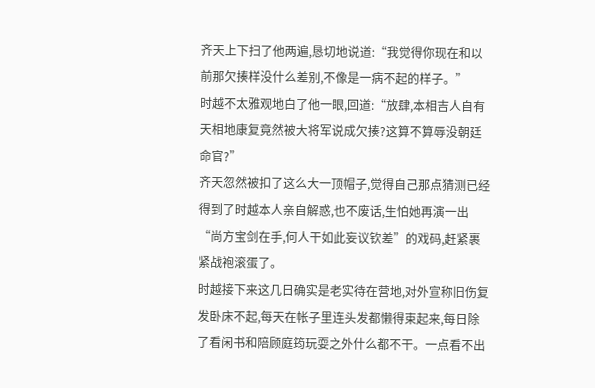齐天上下扫了他两遍,恳切地说道:“我觉得你现在和以前那欠揍样没什么差别,不像是一病不起的样子。”
时越不太雅观地白了他一眼,回道:“放肆,本相吉人自有天相地康复竟然被大将军说成欠揍?这算不算辱没朝廷命官?”
齐天忽然被扣了这么大一顶帽子,觉得自己那点猜测已经得到了时越本人亲自解惑,也不废话,生怕她再演一出“尚方宝剑在手,何人干如此妄议钦差”的戏码,赶紧裹紧战袍滚蛋了。
时越接下来这几日确实是老实待在营地,对外宣称旧伤复发卧床不起,每天在帐子里连头发都懒得束起来,每日除了看闲书和陪顾庭筠玩耍之外什么都不干。一点看不出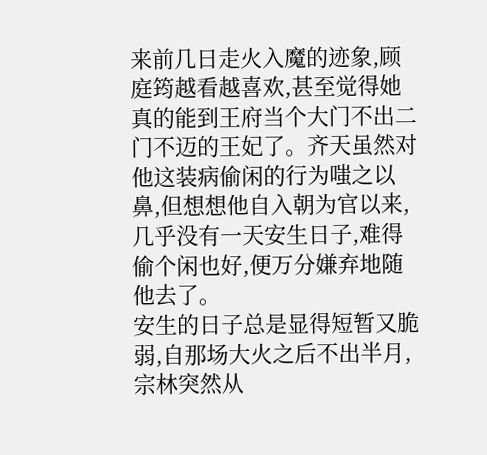来前几日走火入魔的迹象,顾庭筠越看越喜欢,甚至觉得她真的能到王府当个大门不出二门不迈的王妃了。齐天虽然对他这装病偷闲的行为嗤之以鼻,但想想他自入朝为官以来,几乎没有一天安生日子,难得偷个闲也好,便万分嫌弃地随他去了。
安生的日子总是显得短暂又脆弱,自那场大火之后不出半月,宗林突然从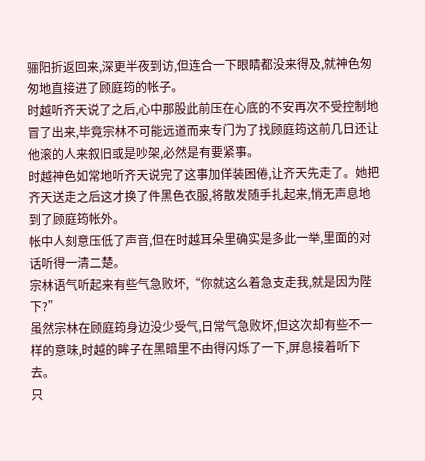骊阳折返回来,深更半夜到访,但连合一下眼睛都没来得及,就神色匆匆地直接进了顾庭筠的帐子。
时越听齐天说了之后,心中那股此前压在心底的不安再次不受控制地冒了出来,毕竟宗林不可能远道而来专门为了找顾庭筠这前几日还让他滚的人来叙旧或是吵架,必然是有要紧事。
时越神色如常地听齐天说完了这事加佯装困倦,让齐天先走了。她把齐天送走之后这才换了件黑色衣服,将散发随手扎起来,悄无声息地到了顾庭筠帐外。
帐中人刻意压低了声音,但在时越耳朵里确实是多此一举,里面的对话听得一清二楚。
宗林语气听起来有些气急败坏,“你就这么着急支走我,就是因为陛下?”
虽然宗林在顾庭筠身边没少受气,日常气急败坏,但这次却有些不一样的意味,时越的眸子在黑暗里不由得闪烁了一下,屏息接着听下去。
只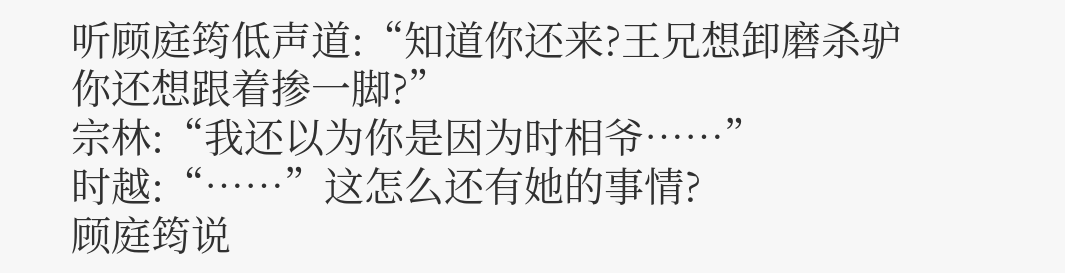听顾庭筠低声道:“知道你还来?王兄想卸磨杀驴你还想跟着掺一脚?”
宗林:“我还以为你是因为时相爷……”
时越:“……”这怎么还有她的事情?
顾庭筠说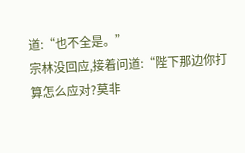道:“也不全是。”
宗林没回应,接着问道:“陛下那边你打算怎么应对?莫非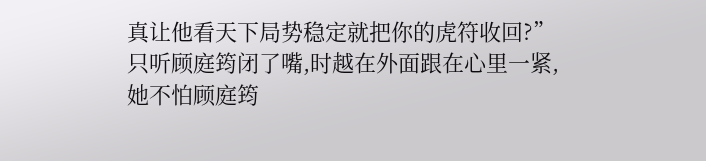真让他看天下局势稳定就把你的虎符收回?”
只听顾庭筠闭了嘴,时越在外面跟在心里一紧,她不怕顾庭筠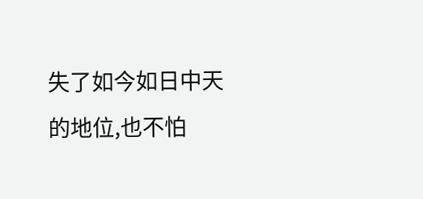失了如今如日中天的地位,也不怕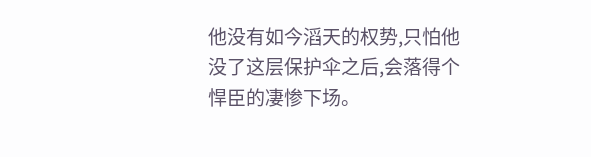他没有如今滔天的权势,只怕他没了这层保护伞之后,会落得个悍臣的凄惨下场。